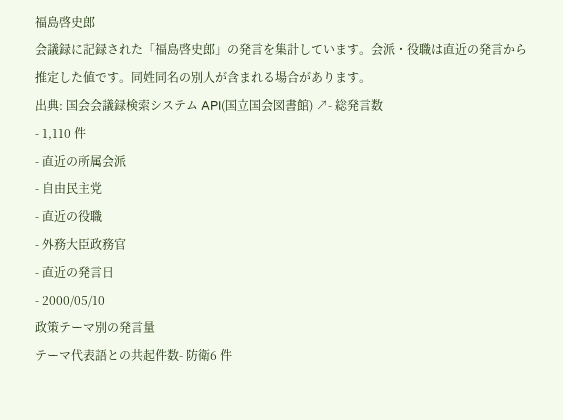福島啓史郎
会議録に記録された「福島啓史郎」の発言を集計しています。会派・役職は直近の発言から推定した値です。同姓同名の別人が含まれる場合があります。
出典: 国会会議録検索システム API(国立国会図書館) ↗- 総発言数
- 1,110 件
- 直近の所属会派
- 自由民主党
- 直近の役職
- 外務大臣政務官
- 直近の発言日
- 2000/05/10
政策テーマ別の発言量
テーマ代表語との共起件数- 防衛6 件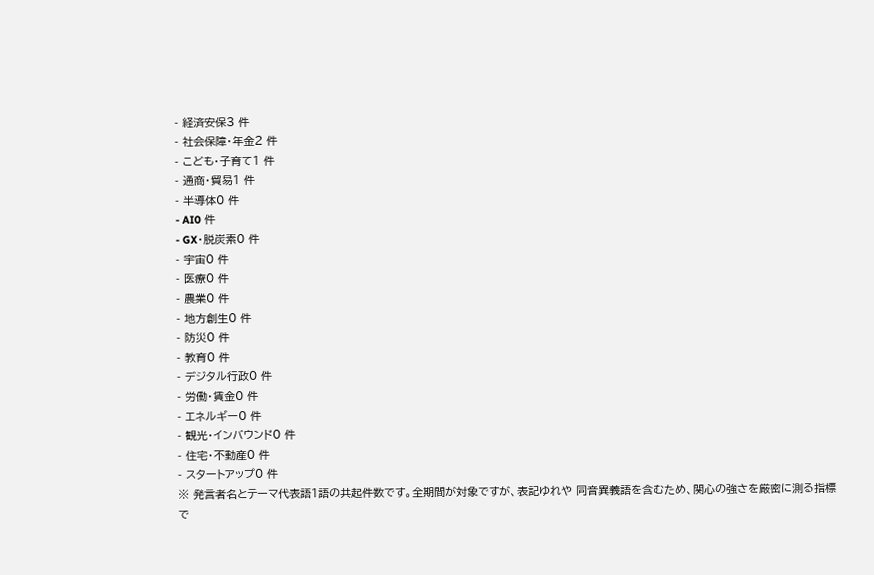- 経済安保3 件
- 社会保障・年金2 件
- こども・子育て1 件
- 通商・貿易1 件
- 半導体0 件
- AI0 件
- GX・脱炭素0 件
- 宇宙0 件
- 医療0 件
- 農業0 件
- 地方創生0 件
- 防災0 件
- 教育0 件
- デジタル行政0 件
- 労働・賃金0 件
- エネルギー0 件
- 観光・インバウンド0 件
- 住宅・不動産0 件
- スタートアップ0 件
※ 発言者名とテーマ代表語1語の共起件数です。全期間が対象ですが、表記ゆれや 同音異義語を含むため、関心の強さを厳密に測る指標で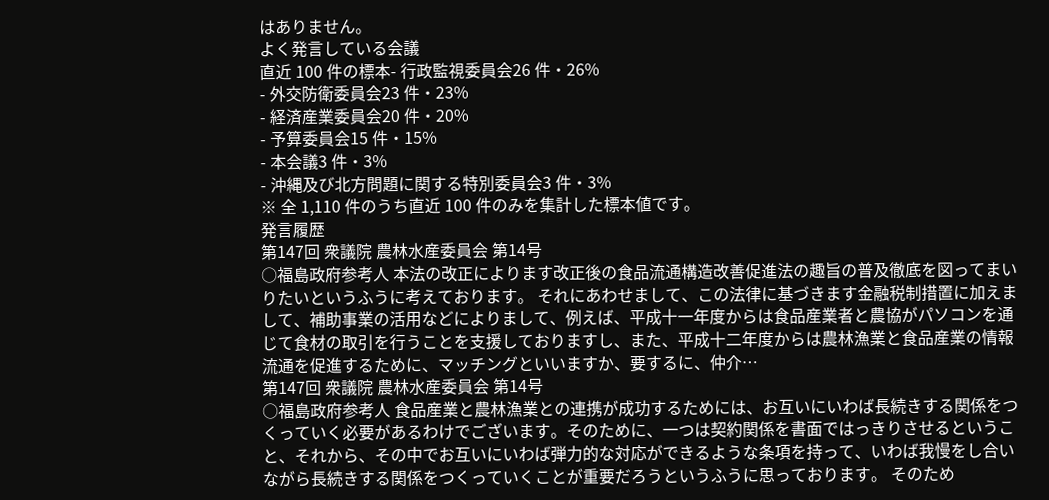はありません。
よく発言している会議
直近 100 件の標本- 行政監視委員会26 件・26%
- 外交防衛委員会23 件・23%
- 経済産業委員会20 件・20%
- 予算委員会15 件・15%
- 本会議3 件・3%
- 沖縄及び北方問題に関する特別委員会3 件・3%
※ 全 1,110 件のうち直近 100 件のみを集計した標本値です。
発言履歴
第147回 衆議院 農林水産委員会 第14号
○福島政府参考人 本法の改正によります改正後の食品流通構造改善促進法の趣旨の普及徹底を図ってまいりたいというふうに考えております。 それにあわせまして、この法律に基づきます金融税制措置に加えまして、補助事業の活用などによりまして、例えば、平成十一年度からは食品産業者と農協がパソコンを通じて食材の取引を行うことを支援しておりますし、また、平成十二年度からは農林漁業と食品産業の情報流通を促進するために、マッチングといいますか、要するに、仲介…
第147回 衆議院 農林水産委員会 第14号
○福島政府参考人 食品産業と農林漁業との連携が成功するためには、お互いにいわば長続きする関係をつくっていく必要があるわけでございます。そのために、一つは契約関係を書面ではっきりさせるということ、それから、その中でお互いにいわば弾力的な対応ができるような条項を持って、いわば我慢をし合いながら長続きする関係をつくっていくことが重要だろうというふうに思っております。 そのため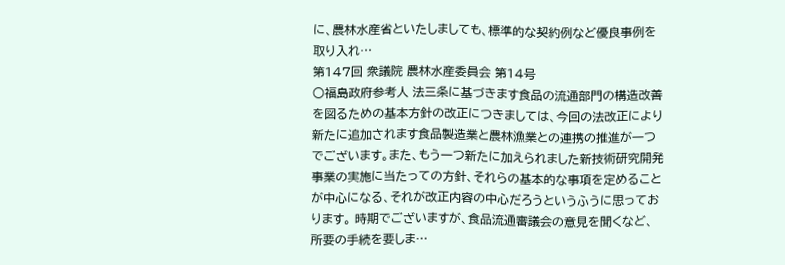に、農林水産省といたしましても、標準的な契約例など優良事例を取り入れ…
第147回 衆議院 農林水産委員会 第14号
○福島政府参考人 法三条に基づきます食品の流通部門の構造改善を図るための基本方針の改正につきましては、今回の法改正により新たに追加されます食品製造業と農林漁業との連携の推進が一つでございます。また、もう一つ新たに加えられました新技術研究開発事業の実施に当たっての方針、それらの基本的な事項を定めることが中心になる、それが改正内容の中心だろうというふうに思っております。 時期でございますが、食品流通審議会の意見を聞くなど、所要の手続を要しま…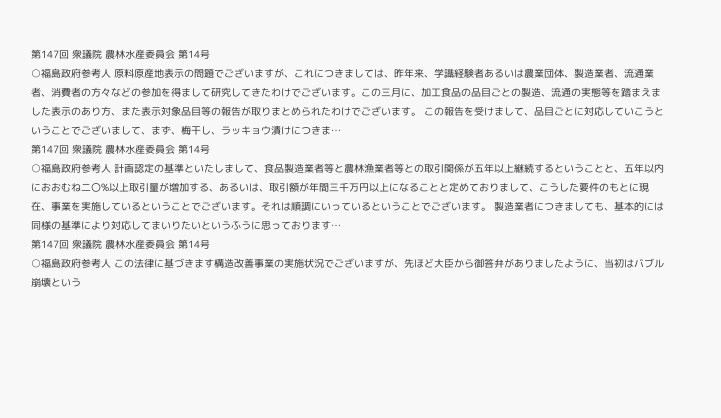第147回 衆議院 農林水産委員会 第14号
○福島政府参考人 原料原産地表示の問題でございますが、これにつきましては、昨年来、学識経験者あるいは農業団体、製造業者、流通業者、消費者の方々などの参加を得まして研究してきたわけでございます。この三月に、加工食品の品目ごとの製造、流通の実態等を踏まえました表示のあり方、また表示対象品目等の報告が取りまとめられたわけでございます。 この報告を受けまして、品目ごとに対応していこうということでございまして、まず、梅干し、ラッキョウ漬けにつきま…
第147回 衆議院 農林水産委員会 第14号
○福島政府参考人 計画認定の基準といたしまして、食品製造業者等と農林漁業者等との取引関係が五年以上継続するということと、五年以内におおむね二〇%以上取引量が増加する、あるいは、取引額が年間三千万円以上になることと定めておりまして、こうした要件のもとに現在、事業を実施しているということでございます。それは順調にいっているということでございます。 製造業者につきましても、基本的には同様の基準により対応してまいりたいというふうに思っております…
第147回 衆議院 農林水産委員会 第14号
○福島政府参考人 この法律に基づきます構造改善事業の実施状況でございますが、先ほど大臣から御答弁がありましたように、当初はバブル崩壊という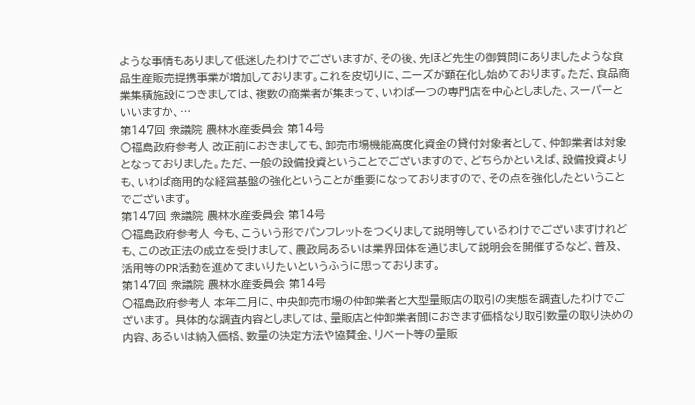ような事情もありまして低迷したわけでございますが、その後、先ほど先生の御質問にありましたような食品生産販売提携事業が増加しております。これを皮切りに、ニーズが顕在化し始めております。ただ、食品商業集積施設につきましては、複数の商業者が集まって、いわば一つの専門店を中心としました、スーパーといいますか、…
第147回 衆議院 農林水産委員会 第14号
○福島政府参考人 改正前におきましても、卸売市場機能高度化資金の貸付対象者として、仲卸業者は対象となっておりました。ただ、一般の設備投資ということでございますので、どちらかといえば、設備投資よりも、いわば商用的な経営基盤の強化ということが重要になっておりますので、その点を強化したということでございます。
第147回 衆議院 農林水産委員会 第14号
○福島政府参考人 今も、こういう形でパンフレットをつくりまして説明等しているわけでございますけれども、この改正法の成立を受けまして、農政局あるいは業界団体を通じまして説明会を開催するなど、普及、活用等のPR活動を進めてまいりたいというふうに思っております。
第147回 衆議院 農林水産委員会 第14号
○福島政府参考人 本年二月に、中央卸売市場の仲卸業者と大型量販店の取引の実態を調査したわけでございます。 具体的な調査内容としましては、量販店と仲卸業者間におきます価格なり取引数量の取り決めの内容、あるいは納入価格、数量の決定方法や協賛金、リベート等の量販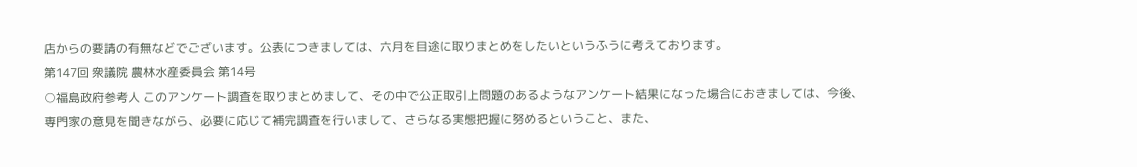店からの要請の有無などでございます。公表につきましては、六月を目途に取りまとめをしたいというふうに考えております。
第147回 衆議院 農林水産委員会 第14号
○福島政府参考人 このアンケート調査を取りまとめまして、その中で公正取引上問題のあるようなアンケート結果になった場合におきましては、今後、専門家の意見を聞きながら、必要に応じて補完調査を行いまして、さらなる実態把握に努めるということ、また、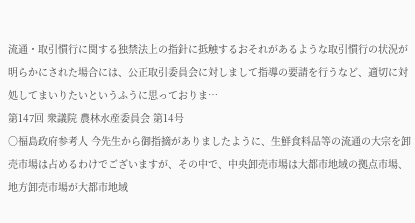流通・取引慣行に関する独禁法上の指針に抵触するおそれがあるような取引慣行の状況が明らかにされた場合には、公正取引委員会に対しまして指導の要請を行うなど、適切に対処してまいりたいというふうに思っておりま…
第147回 衆議院 農林水産委員会 第14号
○福島政府参考人 今先生から御指摘がありましたように、生鮮食料品等の流通の大宗を卸売市場は占めるわけでございますが、その中で、中央卸売市場は大都市地域の拠点市場、地方卸売市場が大都市地域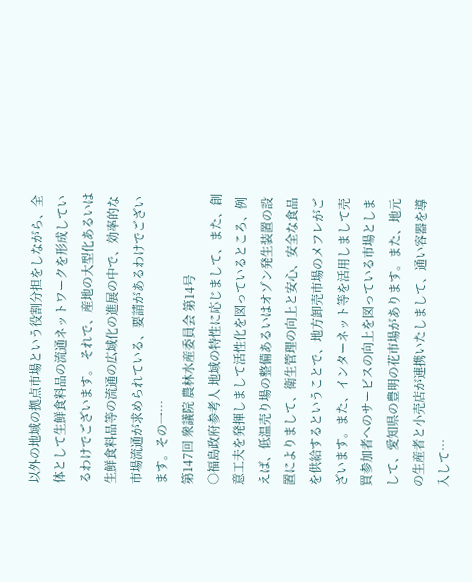以外の地域の拠点市場という役割分担をしながら、全体として生鮮食料品の流通ネットワークを形成しているわけでございます。 それで、産地の大型化あるいは生鮮食料品等の流通の広域化の進展の中で、効率的な市場流通が求められている、要請があるわけでございます。その一…
第147回 衆議院 農林水産委員会 第14号
○福島政府参考人 地域の特性に応じまして、また、創意工夫を発揮しまして活性化を図っているところ、例えば、低温売り場の整備あるいはオゾン発生装置の設置によりまして、衛生管理の向上と安心、安全な食品を供給するということで、地方卸売市場のメフレがございます。また、インターネット等を活用しまして売買参加者へのサービスの向上を図っている市場としまして、愛知県の豊明の花市場があります。また、地元の生産者と小売店が連携いたしまして、通い容器を導入して…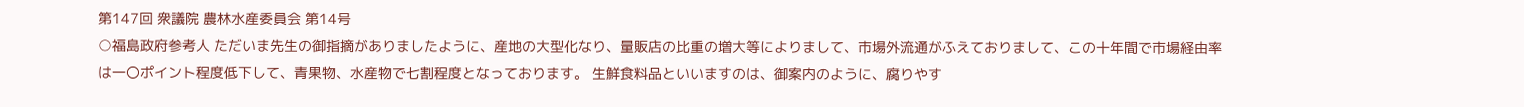第147回 衆議院 農林水産委員会 第14号
○福島政府参考人 ただいま先生の御指摘がありましたように、産地の大型化なり、量販店の比重の増大等によりまして、市場外流通がふえておりまして、この十年間で市場経由率は一〇ポイント程度低下して、青果物、水産物で七割程度となっております。 生鮮食料品といいますのは、御案内のように、腐りやす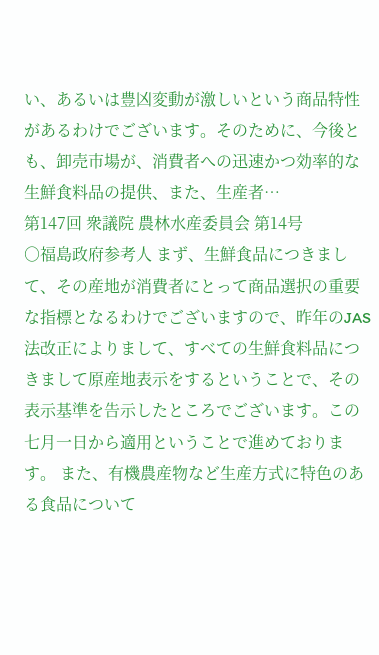い、あるいは豊凶変動が激しいという商品特性があるわけでございます。そのために、今後とも、卸売市場が、消費者への迅速かつ効率的な生鮮食料品の提供、また、生産者…
第147回 衆議院 農林水産委員会 第14号
○福島政府参考人 まず、生鮮食品につきまして、その産地が消費者にとって商品選択の重要な指標となるわけでございますので、昨年のJAS法改正によりまして、すべての生鮮食料品につきまして原産地表示をするということで、その表示基準を告示したところでございます。この七月一日から適用ということで進めております。 また、有機農産物など生産方式に特色のある食品について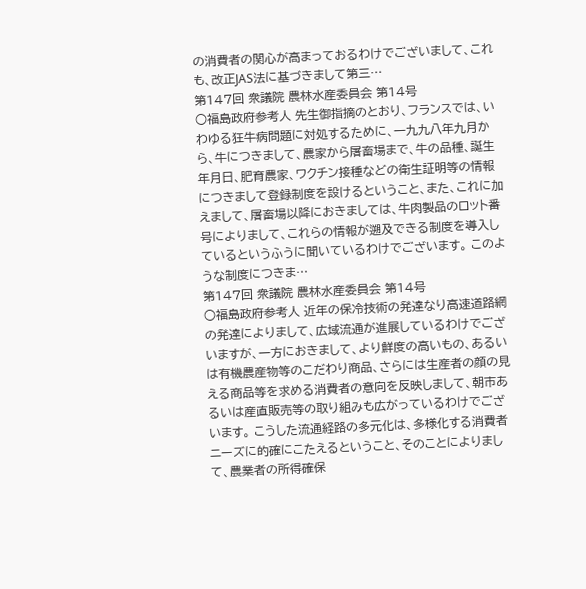の消費者の関心が高まっておるわけでございまして、これも、改正JAS法に基づきまして第三…
第147回 衆議院 農林水産委員会 第14号
○福島政府参考人 先生御指摘のとおり、フランスでは、いわゆる狂牛病問題に対処するために、一九九八年九月から、牛につきまして、農家から屠畜場まで、牛の品種、誕生年月日、肥育農家、ワクチン接種などの衛生証明等の情報につきまして登録制度を設けるということ、また、これに加えまして、屠畜場以降におきましては、牛肉製品のロット番号によりまして、これらの情報が遡及できる制度を導入しているというふうに聞いているわけでございます。 このような制度につきま…
第147回 衆議院 農林水産委員会 第14号
○福島政府参考人 近年の保冷技術の発達なり高速道路網の発達によりまして、広域流通が進展しているわけでございますが、一方におきまして、より鮮度の高いもの、あるいは有機農産物等のこだわり商品、さらには生産者の顔の見える商品等を求める消費者の意向を反映しまして、朝市あるいは産直販売等の取り組みも広がっているわけでございます。 こうした流通経路の多元化は、多様化する消費者ニーズに的確にこたえるということ、そのことによりまして、農業者の所得確保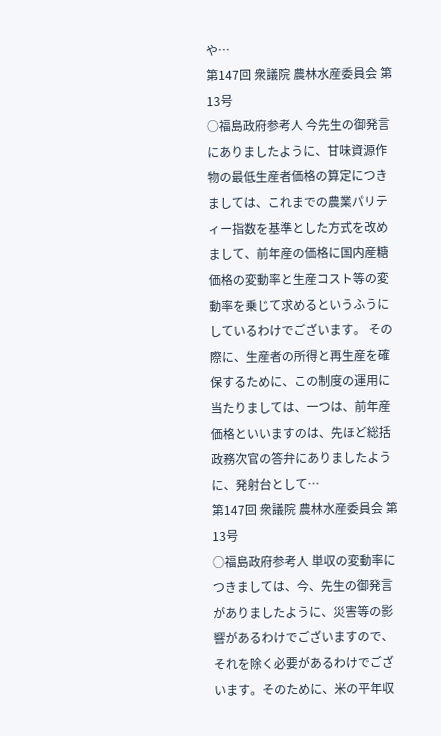や…
第147回 衆議院 農林水産委員会 第13号
○福島政府参考人 今先生の御発言にありましたように、甘味資源作物の最低生産者価格の算定につきましては、これまでの農業パリティー指数を基準とした方式を改めまして、前年産の価格に国内産糖価格の変動率と生産コスト等の変動率を乗じて求めるというふうにしているわけでございます。 その際に、生産者の所得と再生産を確保するために、この制度の運用に当たりましては、一つは、前年産価格といいますのは、先ほど総括政務次官の答弁にありましたように、発射台として…
第147回 衆議院 農林水産委員会 第13号
○福島政府参考人 単収の変動率につきましては、今、先生の御発言がありましたように、災害等の影響があるわけでございますので、それを除く必要があるわけでございます。そのために、米の平年収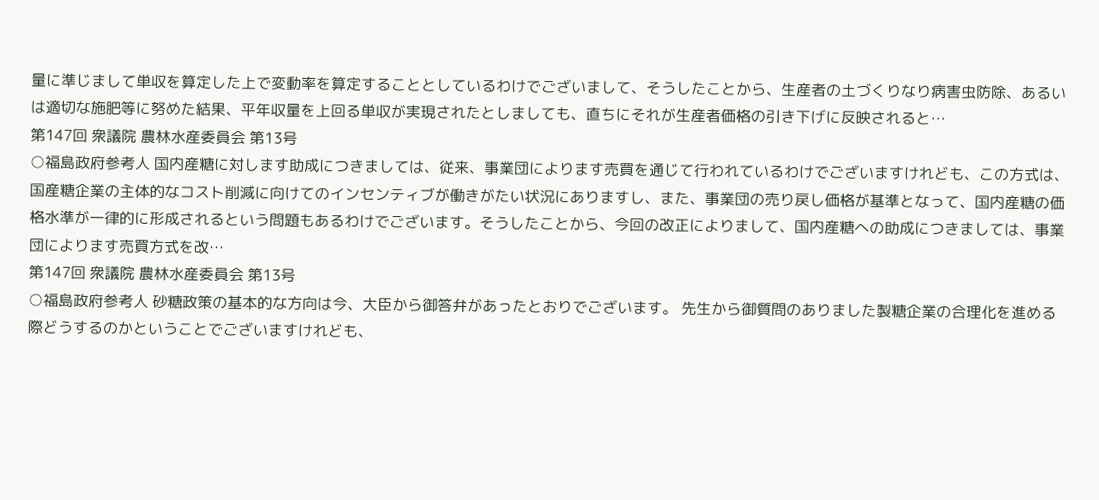量に準じまして単収を算定した上で変動率を算定することとしているわけでございまして、そうしたことから、生産者の土づくりなり病害虫防除、あるいは適切な施肥等に努めた結果、平年収量を上回る単収が実現されたとしましても、直ちにそれが生産者価格の引き下げに反映されると…
第147回 衆議院 農林水産委員会 第13号
○福島政府参考人 国内産糖に対します助成につきましては、従来、事業団によります売買を通じて行われているわけでございますけれども、この方式は、国産糖企業の主体的なコスト削減に向けてのインセンティブが働きがたい状況にありますし、また、事業団の売り戻し価格が基準となって、国内産糖の価格水準が一律的に形成されるという問題もあるわけでございます。そうしたことから、今回の改正によりまして、国内産糖への助成につきましては、事業団によります売買方式を改…
第147回 衆議院 農林水産委員会 第13号
○福島政府参考人 砂糖政策の基本的な方向は今、大臣から御答弁があったとおりでございます。 先生から御質問のありました製糖企業の合理化を進める際どうするのかということでございますけれども、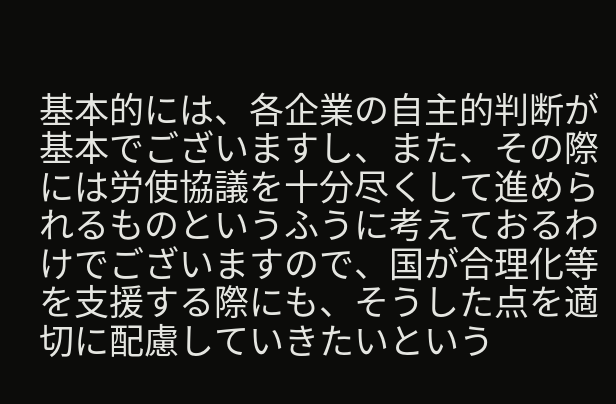基本的には、各企業の自主的判断が基本でございますし、また、その際には労使協議を十分尽くして進められるものというふうに考えておるわけでございますので、国が合理化等を支援する際にも、そうした点を適切に配慮していきたいという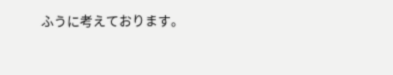ふうに考えております。